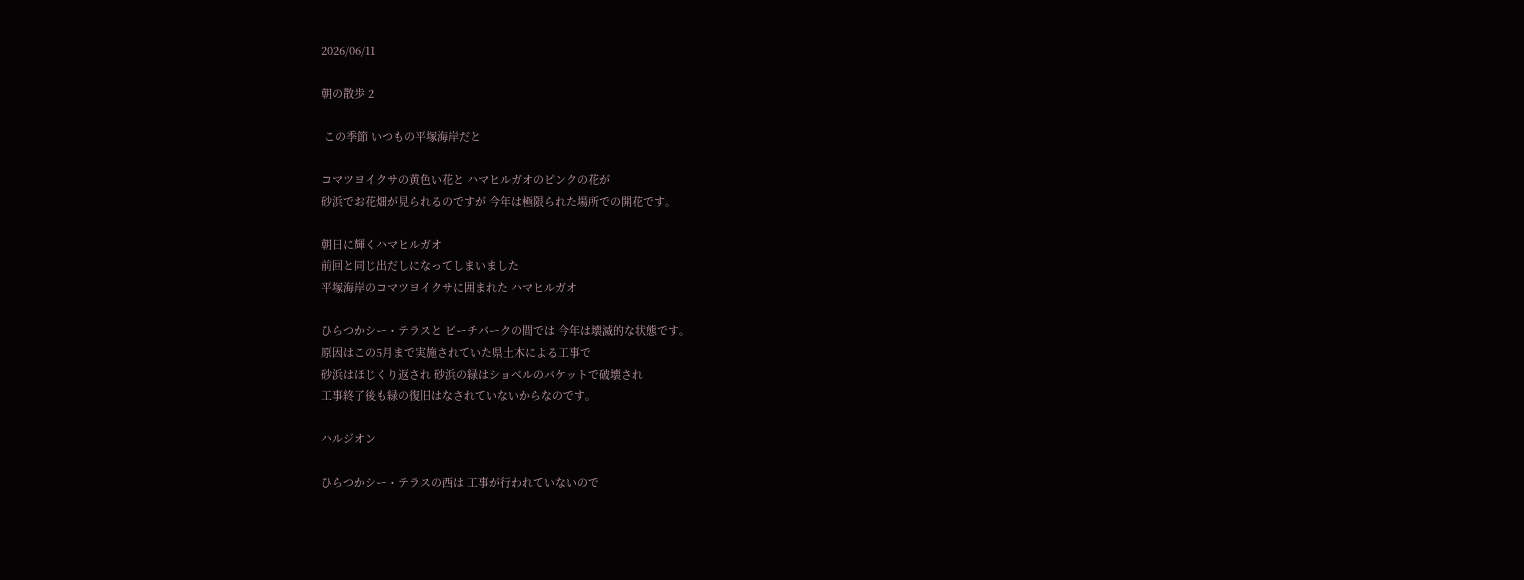2026/06/11

朝の散歩 2

 この季節 いつもの平塚海岸だと

コマツヨイクサの黄色い花と ハマヒルガオのピンクの花が
砂浜でお花畑が見られるのですが 今年は極限られた場所での開花です。

朝日に輝くハマヒルガオ
前回と同じ出だしになってしまいました
平塚海岸のコマツヨイクサに囲まれた ハマヒルガオ

ひらつかシー・テラスと ビーチパークの間では 今年は壊滅的な状態です。
原因はこの5月まで実施されていた県土木による工事で
砂浜はほじくり返され 砂浜の緑はショベルのバケットで破壊され
工事終了後も緑の復旧はなされていないからなのです。

ハルジオン

ひらつかシー・テラスの西は 工事が行われていないので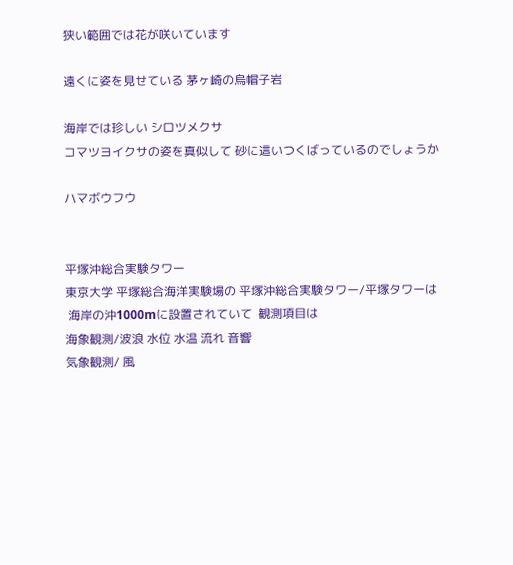狭い範囲では花が咲いています

遠くに姿を見せている 茅ヶ崎の烏帽子岩

海岸では珍しい シロツメクサ
コマツヨイクサの姿を真似して 砂に這いつくばっているのでしょうか

ハマボウフウ


平塚沖総合実験タワー
東京大学 平塚総合海洋実験場の 平塚沖総合実験タワー/平塚タワーは
 海岸の沖1000mに設置されていて  観測項目は
海象観測/波浪 水位 水温 流れ 音響
気象観測/ 風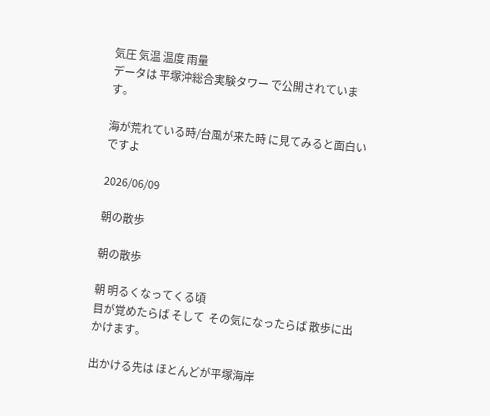気圧 気温 温度 雨量
データは 平塚沖総合実験タワー で公開されています。

海が荒れている時/台風が来た時 に見てみると面白いですよ

2026/06/09

朝の散歩

朝の散歩

朝 明るくなってくる頃
目が覚めたらば そして  その気になったらば 散歩に出かけます。

出かける先は ほとんどが平塚海岸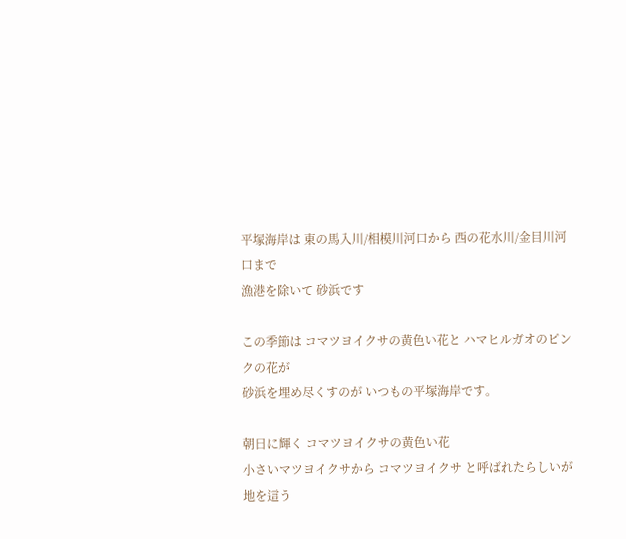平塚海岸は 東の馬入川/相模川河口から 西の花水川/金目川河口まで
漁港を除いて 砂浜です

この季節は コマツヨイクサの黄色い花と ハマヒルガオのピンクの花が
砂浜を埋め尽くすのが いつもの平塚海岸です。

朝日に輝く コマツヨイクサの黄色い花
小さいマツヨイクサから コマツヨイクサ と呼ばれたらしいが
地を這う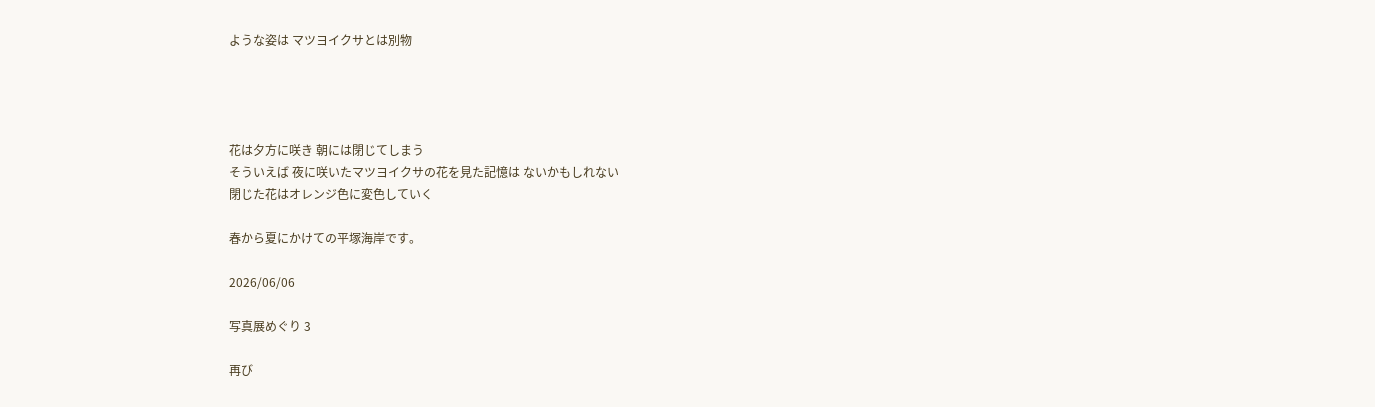ような姿は マツヨイクサとは別物




花は夕方に咲き 朝には閉じてしまう
そういえば 夜に咲いたマツヨイクサの花を見た記憶は ないかもしれない
閉じた花はオレンジ色に変色していく

春から夏にかけての平塚海岸です。

2026/06/06

写真展めぐり 3

再び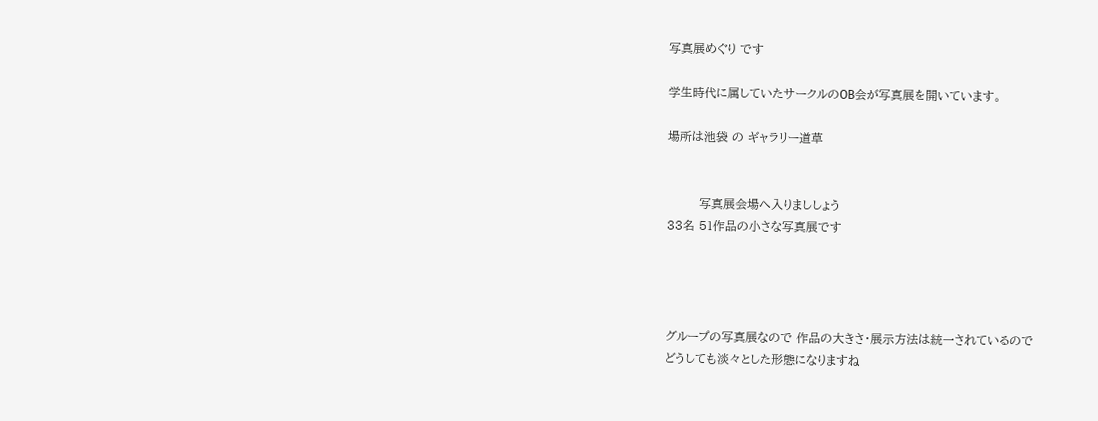写真展めぐり です

学生時代に属していたサークルのOB会が写真展を開いています。

場所は池袋 の ギャラリー道草


        写真展会場へ入りまししょう
33名 51作品の小さな写真展です




グループの写真展なので 作品の大きさ・展示方法は統一されているので
どうしても淡々とした形態になりますね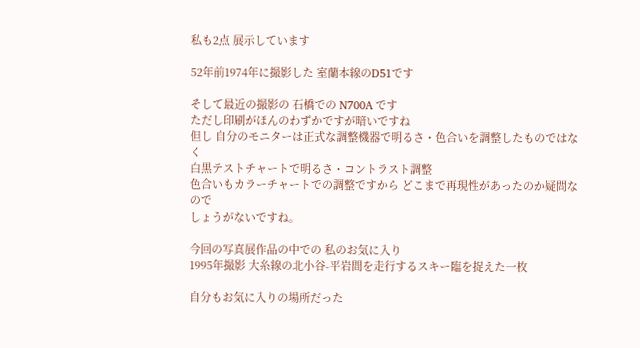私も2点 展示しています

52年前1974年に撮影した 室蘭本線のD51です

そして最近の撮影の 石橋での N700A です
ただし印刷がほんのわずかですが暗いですね
但し 自分のモニターは正式な調整機器で明るさ・色合いを調整したものではなく
白黒テストチャートで明るさ・コントラスト調整
色合いもカラーチャートでの調整ですから どこまで再現性があったのか疑問なので
しょうがないですね。

今回の写真展作品の中での 私のお気に入り
1995年撮影 大糸線の北小谷-平岩間を走行するスキー臨を捉えた一枚

自分もお気に入りの場所だった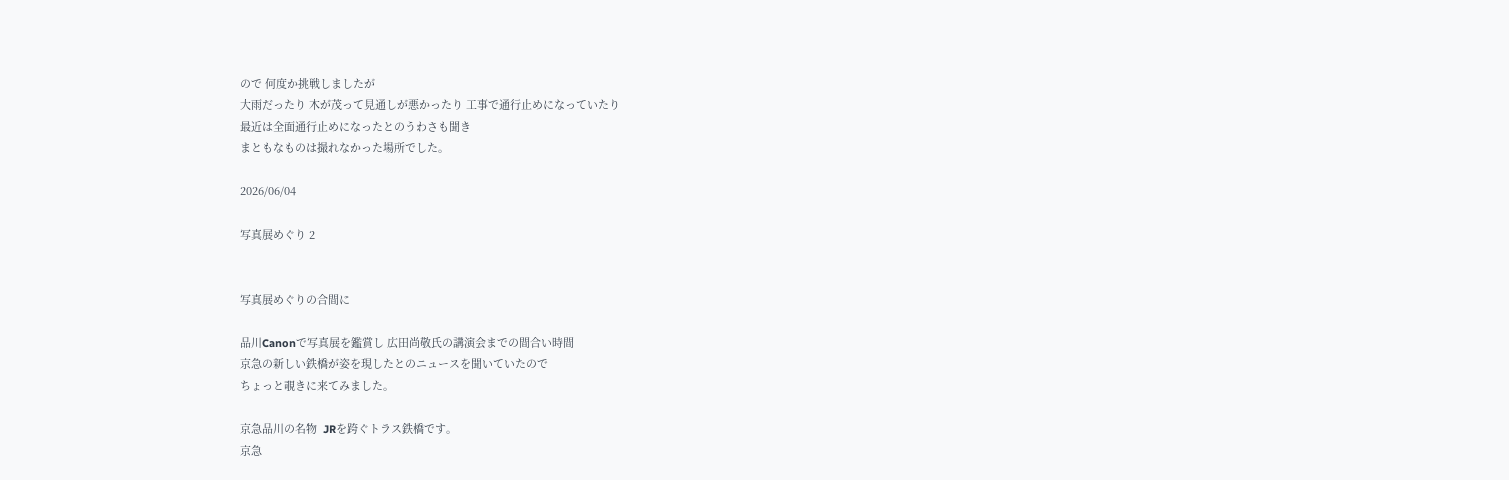ので 何度か挑戦しましたが
大雨だったり 木が茂って見通しが悪かったり 工事で通行止めになっていたり
最近は全面通行止めになったとのうわさも聞き
まともなものは撮れなかった場所でした。

2026/06/04

写真展めぐり 2


写真展めぐりの合間に

品川Canonで写真展を鑑賞し 広田尚敬氏の講演会までの間合い時間
京急の新しい鉄橋が姿を現したとのニュースを聞いていたので
ちょっと覗きに来てみました。

京急品川の名物  JRを跨ぐトラス鉄橋です。
京急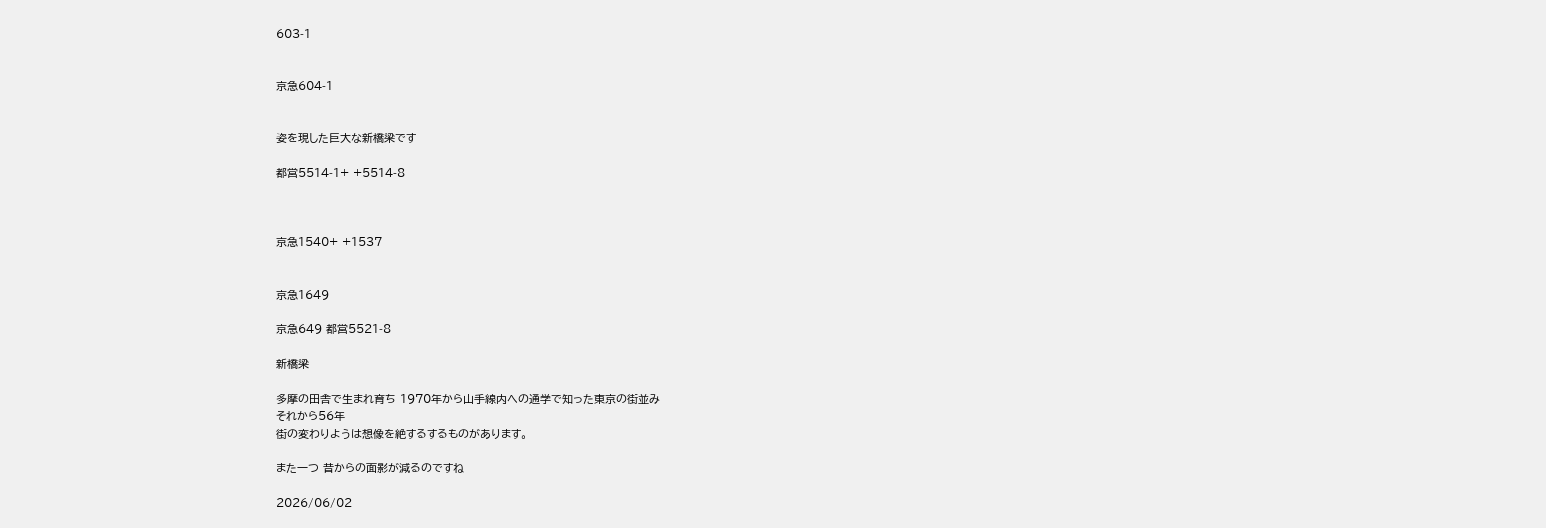603-1


京急604-1


姿を現した巨大な新橋梁です

都営5514-1+ +5514-8



京急1540+ +1537


京急1649

京急649 都営5521-8

新橋梁

多摩の田舎で生まれ育ち 1970年から山手線内への通学で知った東京の街並み
それから56年
街の変わりようは想像を絶するするものがあります。

また一つ 昔からの面影が減るのですね

2026/06/02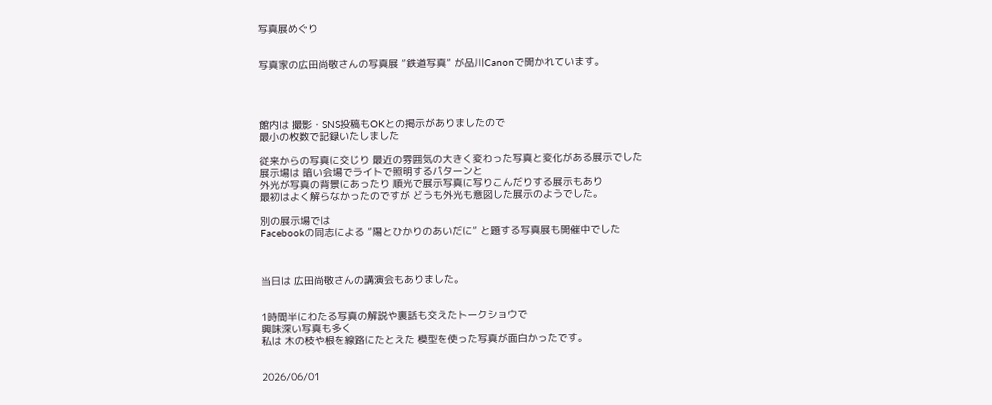写真展めぐり


写真家の広田尚敬さんの写真展 ”鉄道写真” が品川Canonで開かれています。




館内は 撮影・SNS投稿もOKとの掲示がありましたので
最小の枚数で記録いたしました

従来からの写真に交じり 最近の雰囲気の大きく変わった写真と変化がある展示でした
展示場は 暗い会場でライトで照明するパターンと
外光が写真の背景にあったり 順光で展示写真に写りこんだりする展示もあり
最初はよく解らなかったのですが どうも外光も意図した展示のようでした。

別の展示場では
Facebookの同志による ”陽とひかりのあいだに” と題する写真展も開催中でした



当日は 広田尚敬さんの講演会もありました。


1時間半にわたる写真の解説や裏話も交えたトークショウで
興味深い写真も多く
私は 木の枝や根を線路にたとえた 模型を使った写真が面白かったです。


2026/06/01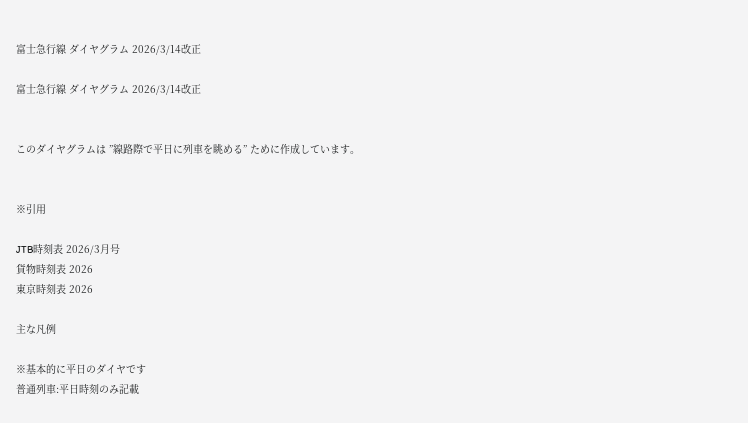富士急行線 ダイヤグラム 2026/3/14改正

富士急行線 ダイヤグラム 2026/3/14改正


このダイヤグラムは ”線路際で平日に列車を眺める” ために作成しています。


※引用

JTB時刻表 2026/3月号
貨物時刻表 2026
東京時刻表 2026

主な凡例

※基本的に平日のダイヤです
普通列車:平日時刻のみ記載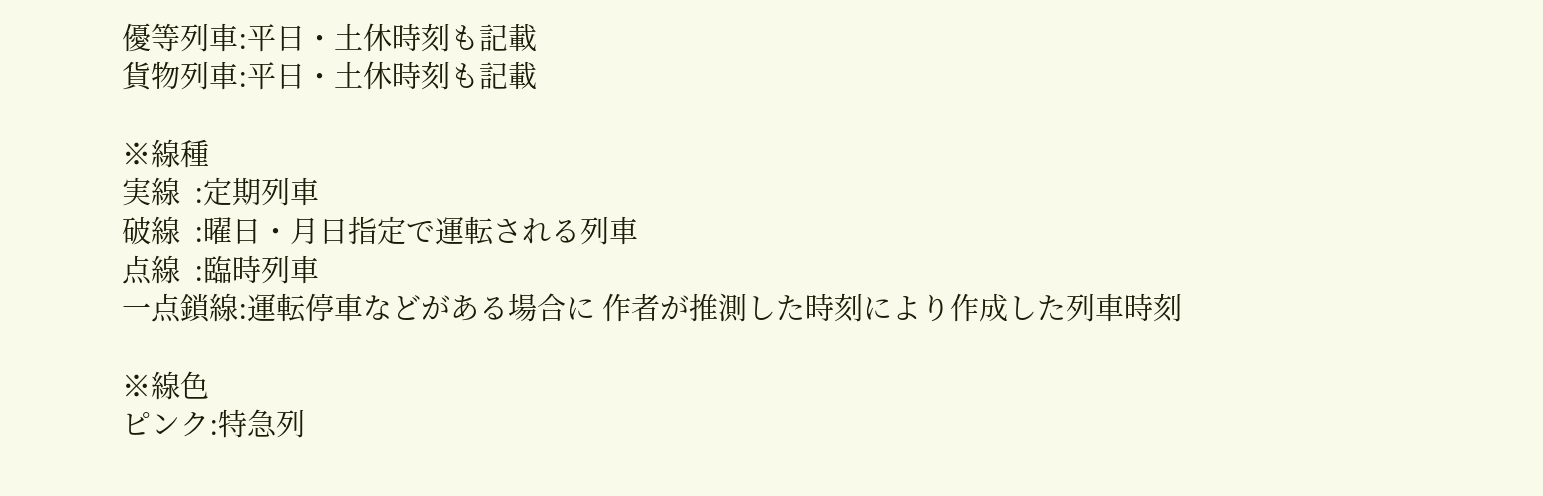優等列車:平日・土休時刻も記載
貨物列車:平日・土休時刻も記載

※線種
実線  :定期列車
破線  :曜日・月日指定で運転される列車
点線  :臨時列車
一点鎖線:運転停車などがある場合に 作者が推測した時刻により作成した列車時刻

※線色
ピンク:特急列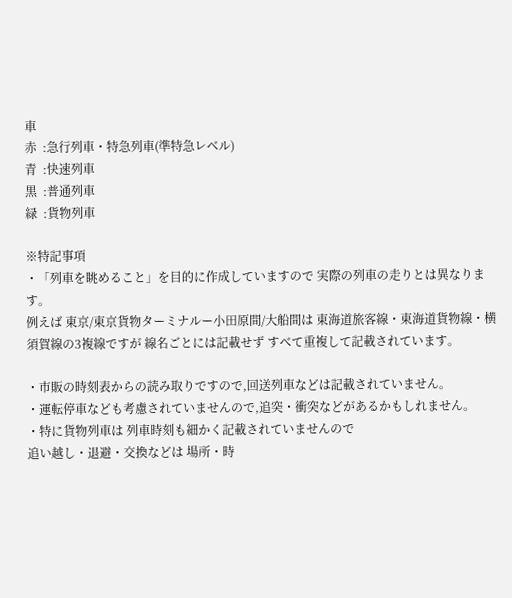車
赤  :急行列車・特急列車(準特急レベル)
青  :快速列車
黒  :普通列車
緑  :貨物列車

※特記事項
・「列車を眺めること」を目的に作成していますので 実際の列車の走りとは異なります。
例えば 東京/東京貨物ターミナルー小田原間/大船間は 東海道旅客線・東海道貨物線・横須賀線の3複線ですが 線名ごとには記載せず すべて重複して記載されています。

・市販の時刻表からの読み取りですので,回送列車などは記載されていません。
・運転停車なども考慮されていませんので,追突・衝突などがあるかもしれません。
・特に貨物列車は 列車時刻も細かく記載されていませんので
追い越し・退避・交換などは 場所・時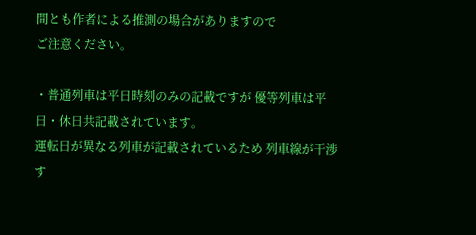間とも作者による推測の場合がありますので
ご注意ください。

・普通列車は平日時刻のみの記載ですが 優等列車は平日・休日共記載されています。
運転日が異なる列車が記載されているため 列車線が干渉す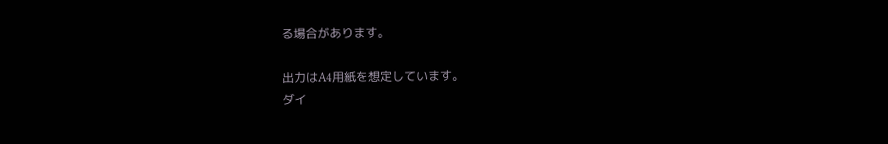る場合があります。

出力はA4用紙を想定しています。
ダイ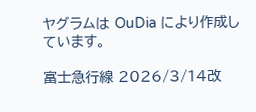ヤグラムは OuDia により作成しています。

富士急行線 2026/3/14改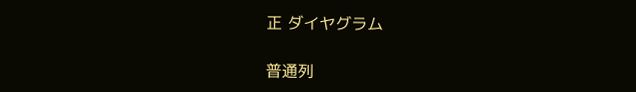正 ダイヤグラム

普通列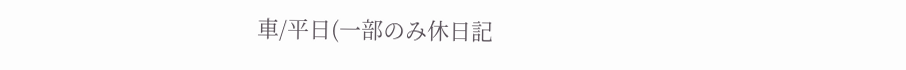車/平日(一部のみ休日記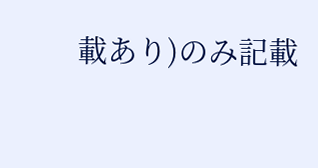載あり)のみ記載